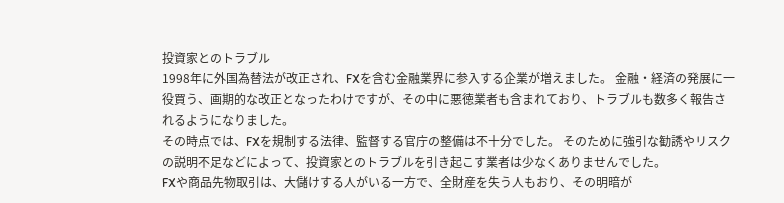投資家とのトラブル
1998年に外国為替法が改正され、FXを含む金融業界に参入する企業が増えました。 金融・経済の発展に一役買う、画期的な改正となったわけですが、その中に悪徳業者も含まれており、トラブルも数多く報告されるようになりました。
その時点では、FXを規制する法律、監督する官庁の整備は不十分でした。 そのために強引な勧誘やリスクの説明不足などによって、投資家とのトラブルを引き起こす業者は少なくありませんでした。
FXや商品先物取引は、大儲けする人がいる一方で、全財産を失う人もおり、その明暗が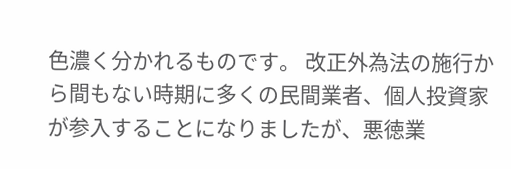色濃く分かれるものです。 改正外為法の施行から間もない時期に多くの民間業者、個人投資家が参入することになりましたが、悪徳業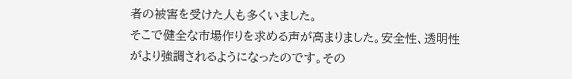者の被害を受けた人も多くいました。
そこで健全な市場作りを求める声が高まりました。安全性、透明性がより強調されるようになったのです。その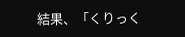結果、「くりっく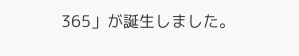365」が誕生しました。